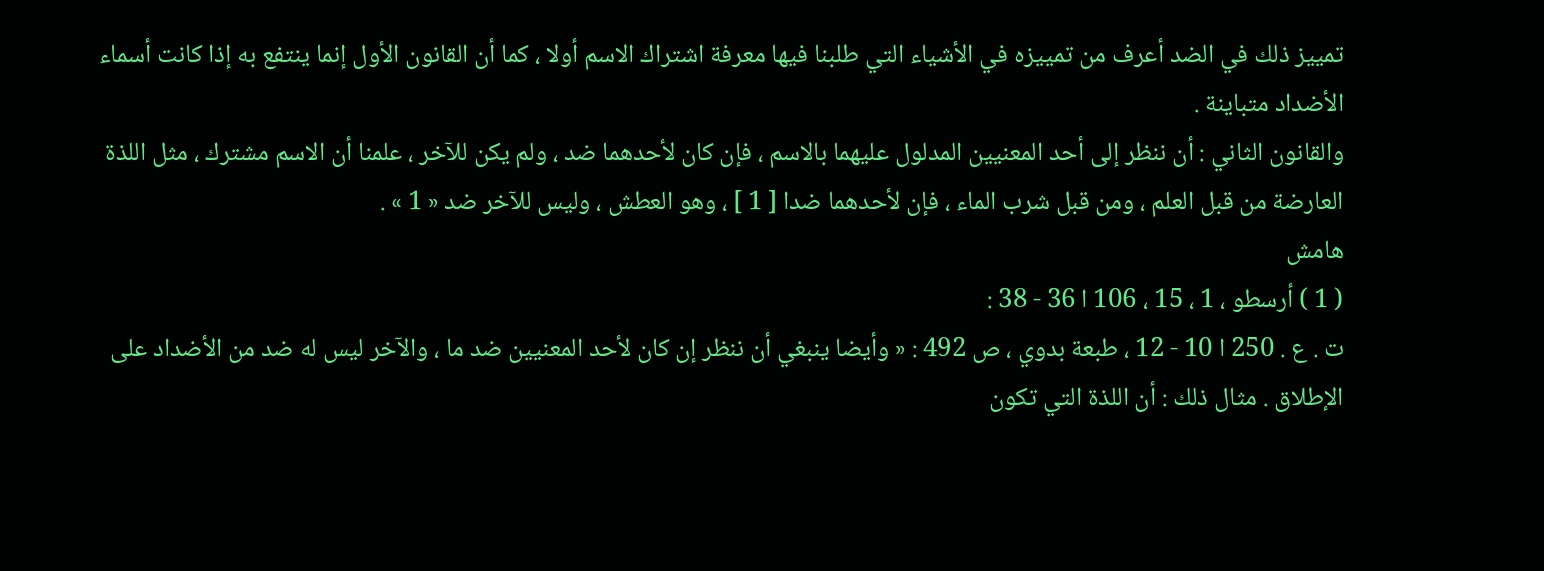تمييز ذلك في الضد أعرف من تمييزه في الأشياء التي طلبنا فيها معرفة اشتراك الاسم أولا ، كما أن القانون الأول إنما ينتفع به إذا كانت أسماء الأضداد متباينة .
والقانون الثاني : أن ننظر إلى أحد المعنيين المدلول عليهما بالاسم ، فإن كان لأحدهما ضد ، ولم يكن للآخر ، علمنا أن الاسم مشترك ، مثل اللذة العارضة من قبل العلم ، ومن قبل شرب الماء ، فإن لأحدهما ضدا [ 1 ] ، وهو العطش ، وليس للآخر ضد « 1 » .
هامش
( 1 ) أرسطو ، 1 ، 15 ، 106 ا 36 - 38 :
ت . ع . 250 ا 10 - 12 ، طبعة بدوي ، ص 492 : « وأيضا ينبغي أن ننظر إن كان لأحد المعنيين ضد ما ، والآخر ليس له ضد من الأضداد على الإطلاق . مثال ذلك : أن اللذة التي تكون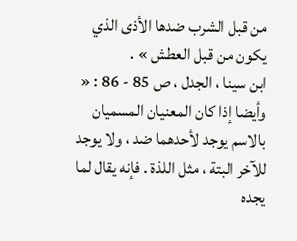من قبل الشرب ضدها الأذى الذي يكون من قبل العطش » .
ابن سينا ، الجدل ، ص 85 - 86 : « وأيضا إذا كان المعنيان المسميان بالاسم يوجد لأحدهما ضد ، ولا يوجد للآخر البتة ، مثل اللذة . فإنه يقال لما يجده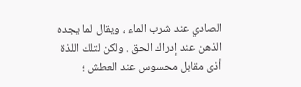الصادي عند شرب الماء ، ويقال لما يجده الذهن عند إدراك الحق . ولكن لتلك اللذة أذى مقابل محسوس عند العطش ؛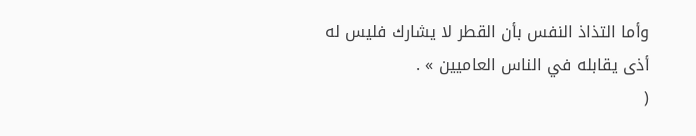وأما التذاذ النفس بأن القطر لا يشارك فليس له أذى يقابله في الناس العاميين » .
(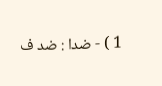1 ) - ضدا : ضد ف